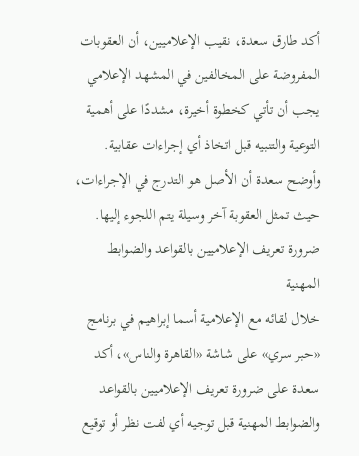أكد طارق سعدة، نقيب الإعلاميين، أن العقوبات المفروضة على المخالفين في المشهد الإعلامي يجب أن تأتي كخطوة أخيرة، مشددًا على أهمية التوعية والتنبيه قبل اتخاذ أي إجراءات عقابية. وأوضح سعدة أن الأصل هو التدرج في الإجراءات، حيث تمثل العقوبة آخر وسيلة يتم اللجوء إليها.
ضرورة تعريف الإعلاميين بالقواعد والضوابط المهنية
خلال لقائه مع الإعلامية أسما إبراهيم في برنامج «حبر سري» على شاشة «القاهرة والناس»، أكد سعدة على ضرورة تعريف الإعلاميين بالقواعد والضوابط المهنية قبل توجيه أي لفت نظر أو توقيع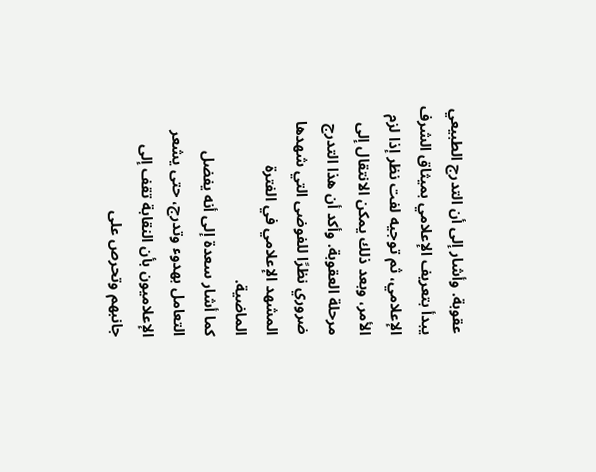عقوبة. وأشار إلى أن التدرج الطبيعي يبدأ بتعريف الإعلامي بميثاق الشرف الإعلامي، ثم توجيه لفت نظر إذا لزم الأمر، وبعد ذلك يمكن الانتقال إلى مرحلة العقوبة. وأكد أن هذا التدرج ضروري نظرًا للفوضى التي شهدها المشهد الإعلامي في الفترة الماضية.
كما أشار سعدة إلى أنه يفضل التعامل بهدوء وتدرج، حتى يشعر الإعلاميون بأن النقابة تقف إلى جانبهم وتحرص على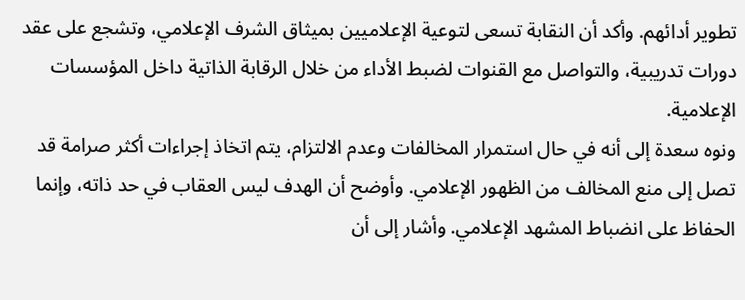تطوير أدائهم. وأكد أن النقابة تسعى لتوعية الإعلاميين بميثاق الشرف الإعلامي، وتشجع على عقد دورات تدريبية، والتواصل مع القنوات لضبط الأداء من خلال الرقابة الذاتية داخل المؤسسات الإعلامية.
ونوه سعدة إلى أنه في حال استمرار المخالفات وعدم الالتزام، يتم اتخاذ إجراءات أكثر صرامة قد تصل إلى منع المخالف من الظهور الإعلامي. وأوضح أن الهدف ليس العقاب في حد ذاته، وإنما الحفاظ على انضباط المشهد الإعلامي. وأشار إلى أن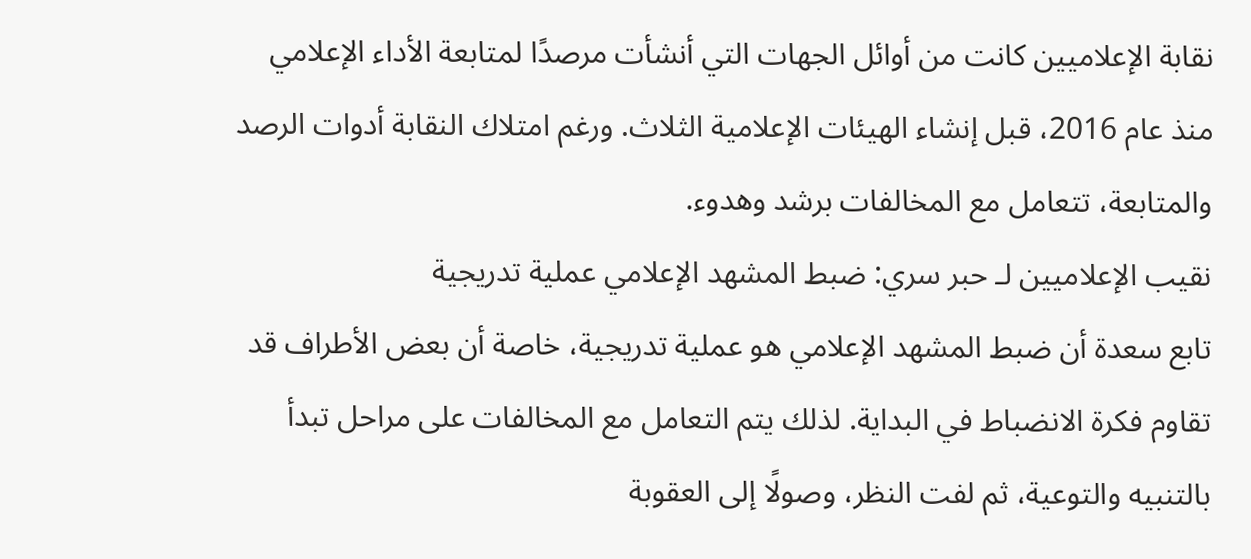نقابة الإعلاميين كانت من أوائل الجهات التي أنشأت مرصدًا لمتابعة الأداء الإعلامي منذ عام 2016، قبل إنشاء الهيئات الإعلامية الثلاث. ورغم امتلاك النقابة أدوات الرصد والمتابعة، تتعامل مع المخالفات برشد وهدوء.
نقيب الإعلاميين لـ حبر سري: ضبط المشهد الإعلامي عملية تدريجية
تابع سعدة أن ضبط المشهد الإعلامي هو عملية تدريجية، خاصة أن بعض الأطراف قد تقاوم فكرة الانضباط في البداية. لذلك يتم التعامل مع المخالفات على مراحل تبدأ بالتنبيه والتوعية، ثم لفت النظر، وصولًا إلى العقوبة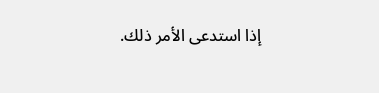إذا استدعى الأمر ذلك.